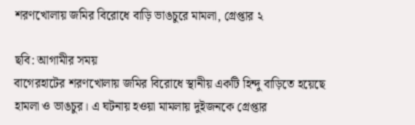শরণখোলায় জমির বিরোধে বাড়ি ভাঙচুরে মামলা, গ্রেপ্তার ২

ছবি: আগামীর সময়
বাগেরহাটের শরণখোলায় জমির বিরোধে স্থানীয় একটি হিন্দু বাড়িতে হয়েছে হামলা ও ভাঙচুর। এ ঘটনায় হওয়া মামলায় দুইজনকে গ্রেপ্তার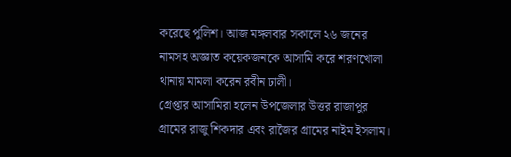করেছে পুলিশ। আজ মঙ্গলবার সকালে ২৬ জনের নামসহ অজ্ঞাত কয়েকজনকে আসামি করে শরণখোলা থানায় মামলা করেন রবীন ঢালী।
গ্রেপ্তার আসামিরা হলেন উপজেলার উত্তর রাজাপুর গ্রামের রাজু শিকদার এবং রাজৈর গ্রামের নাইম ইসলাম।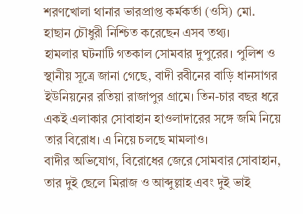শরণখোলা থানার ভারপ্রাপ্ত কর্মকর্তা (ওসি) মো. হাছান চৌধুরী নিশ্চিত করেছেন এসব তথ্য।
হামলার ঘটনাটি গতকাল সোমবার দুপুরের। পুলিশ ও স্থানীয় সূত্রে জানা গেছে, বাদী রবীনের বাড়ি ধানসাগর ইউনিয়নের রতিয়া রাজাপুর গ্রামে। তিন-চার বছর ধরে একই এলাকার সোবাহান হাওলাদারের সঙ্গে জমি নিয়ে তার বিরোধ। এ নিয়ে চলছে মামলাও।
বাদীর অভিযোগ, বিরোধের জেরে সোমবার সোবাহান, তার দুই ছেলে মিরাজ ও আব্দুল্লাহ এবং দুই ভাই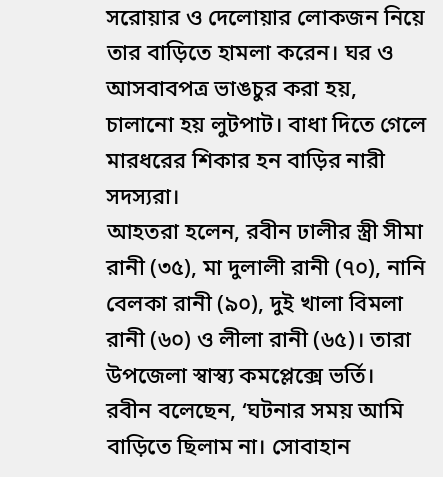সরোয়ার ও দেলোয়ার লোকজন নিয়ে তার বাড়িতে হামলা করেন। ঘর ও আসবাবপত্র ভাঙচুর করা হয়, চালানো হয় লুটপাট। বাধা দিতে গেলে মারধরের শিকার হন বাড়ির নারী সদস্যরা।
আহতরা হলেন, রবীন ঢালীর স্ত্রী সীমা রানী (৩৫), মা দুলালী রানী (৭০), নানি বেলকা রানী (৯০), দুই খালা বিমলা রানী (৬০) ও লীলা রানী (৬৫)। তারা উপজেলা স্বাস্ব্য কমপ্লেক্সে ভর্তি।
রবীন বলেছেন, ‘ঘটনার সময় আমি বাড়িতে ছিলাম না। সোবাহান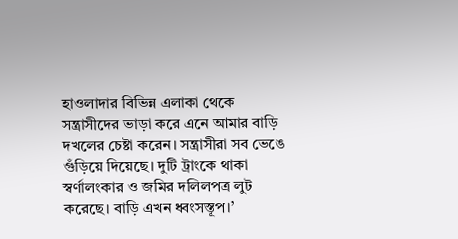হাওলাদার বিভিন্ন এলাকা থেকে সন্ত্রাসীদের ভাড়া করে এনে আমার বাড়ি দখলের চেষ্টা করেন। সন্ত্রাসীরা সব ভেঙে গুঁড়িয়ে দিয়েছে। দুটি ট্রাংকে থাকা স্বর্ণালংকার ও জমির দলিলপত্র লুট করেছে। বাড়ি এখন ধ্বংসস্তূপ।’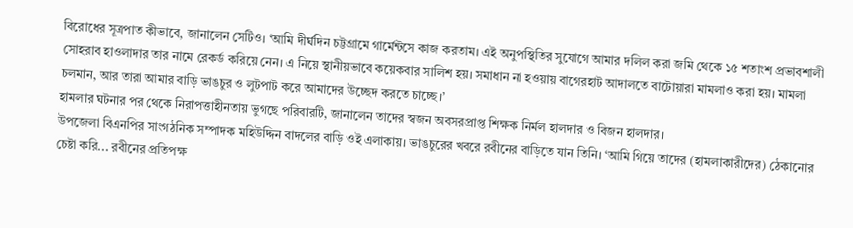বিরোধের সূত্রপাত কীভাবে, জানালেন সেটিও। ‘আমি দীর্ঘদিন চট্টগ্রামে গার্মেন্টসে কাজ করতাম। এই অনুপস্থিতির সুযোগে আমার দলিল করা জমি থেকে ১৫ শতাংশ প্রভাবশালী সোহরাব হাওলাদার তার নামে রেকর্ড করিয়ে নেন। এ নিয়ে স্থানীয়ভাবে কয়েকবার সালিশ হয়। সমাধান না হওয়ায় বাগেরহাট আদালতে বাটোয়ারা মামলাও করা হয়। মামলা চলমান, আর তারা আমার বাড়ি ভাঙচুর ও লুটপাট করে আমাদের উচ্ছেদ করতে চাচ্ছে।’
হামলার ঘটনার পর থেকে নিরাপত্তাহীনতায় ভুগছে পরিবারটি, জানালেন তাদের স্বজন অবসরপ্রাপ্ত শিক্ষক নির্মল হালদার ও বিজন হালদার।
উপজেলা বিএনপির সাংগঠনিক সম্পাদক মহিউদ্দিন বাদলের বাড়ি ওই এলাকায়। ভাঙচুরের খবরে রবীনের বাড়িতে যান তিনি। ‘আমি গিয়ে তাদের (হামলাকারীদের) ঠেকানোর চেষ্টা করি... রবীনের প্রতিপক্ষ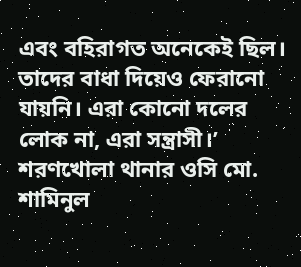এবং বহিরাগত অনেকেই ছিল। তাদের বাধা দিয়েও ফেরানো যায়নি। এরা কোনো দলের লোক না, এরা সন্ত্রাসী।’
শরণখোলা থানার ওসি মো. শামিনুল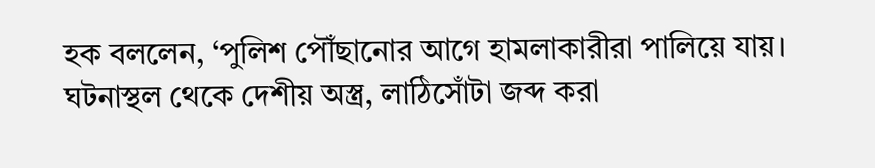হক বললেন, ‘পুলিশ পৌঁছানোর আগে হামলাকারীরা পালিয়ে যায়। ঘটনাস্থল থেকে দেশীয় অস্ত্র, লাঠিসোঁটা জব্দ করা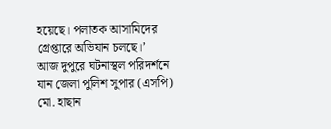হয়েছে। পলাতক আসামিদের গ্রেপ্তারে অভিযান চলছে।’
আজ দুপুরে ঘটনাস্থল পরিদর্শনে যান জেলা পুলিশ সুপার (এসপি) মো. হাছান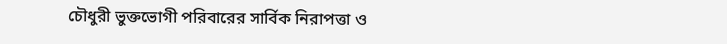চৌধুরী ভুক্তভোগী পরিবারের সার্বিক নিরাপত্তা ও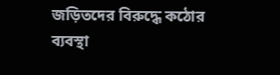জড়িতদের বিরুদ্ধে কঠোর ব্যবস্থা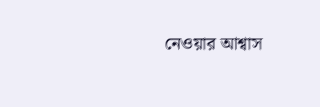নেওয়ার আশ্বাস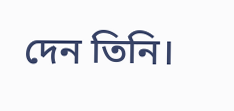দেন তিনি।